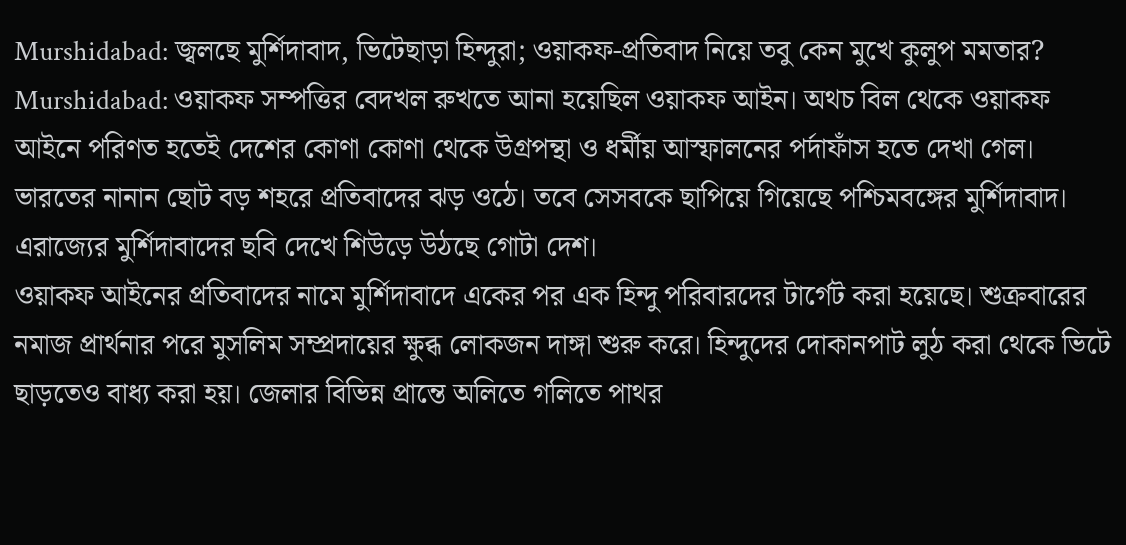Murshidabad: জ্বলছে মুর্শিদাবাদ, ভিটেছাড়া হিন্দুরা; ওয়াকফ-প্রতিবাদ নিয়ে তবু কেন মুখে কুলুপ মমতার?
Murshidabad: ওয়াকফ সম্পত্তির বেদখল রুখতে আনা হয়েছিল ওয়াকফ আইন। অথচ বিল থেকে ওয়াকফ আইনে পরিণত হতেই দেশের কোণা কোণা থেকে উগ্রপন্থা ও ধর্মীয় আস্ফালনের পর্দাফাঁস হতে দেখা গেল। ভারতের নানান ছোট বড় শহরে প্রতিবাদের ঝড় ওঠে। তবে সেসবকে ছাপিয়ে গিয়েছে পশ্চিমবঙ্গের মুর্শিদাবাদ। এরাজ্যের মুর্শিদাবাদের ছবি দেখে শিউড়ে উঠছে গোটা দেশ।
ওয়াকফ আইনের প্রতিবাদের নামে মুর্শিদাবাদে একের পর এক হিন্দু পরিবারদের টার্গেট করা হয়েছে। শুক্রবারের নমাজ প্রার্থনার পরে মুসলিম সম্প্রদায়ের ক্ষুব্ধ লোকজন দাঙ্গা শুরু করে। হিন্দুদের দোকানপাট লুঠ করা থেকে ভিটে ছাড়তেও বাধ্য করা হয়। জেলার বিভিন্ন প্রান্তে অলিতে গলিতে পাথর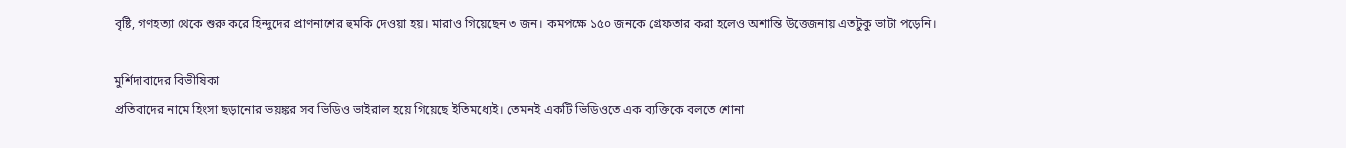বৃষ্টি, গণহত্যা থেকে শুরু করে হিন্দুদের প্রাণনাশের হুমকি দেওয়া হয়। মারাও গিয়েছেন ৩ জন। কমপক্ষে ১৫০ জনকে গ্রেফতার করা হলেও অশান্তি উত্তেজনায় এতটুকু ভাটা পড়েনি।

মুর্শিদাবাদের বিভীষিকা
প্রতিবাদের নামে হিংসা ছড়ানোর ভয়ঙ্কর সব ভিডিও ভাইরাল হয়ে গিয়েছে ইতিমধ্যেই। তেমনই একটি ভিডিওতে এক ব্যক্তিকে বলতে শোনা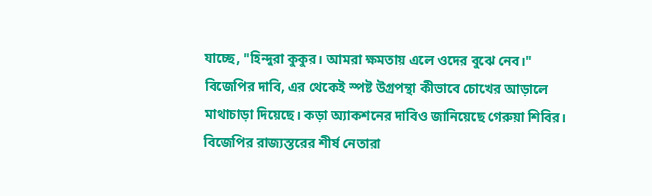যাচ্ছে, "হিন্দুরা কুকুর। আমরা ক্ষমতায় এলে ওদের বুঝে নেব।" বিজেপির দাবি, এর থেকেই স্পষ্ট উগ্রপন্থা কীভাবে চোখের আড়ালে মাথাচাড়া দিয়েছে। কড়া অ্যাকশনের দাবিও জানিয়েছে গেরুয়া শিবির।
বিজেপির রাজ্যস্তরের শীর্ষ নেতারা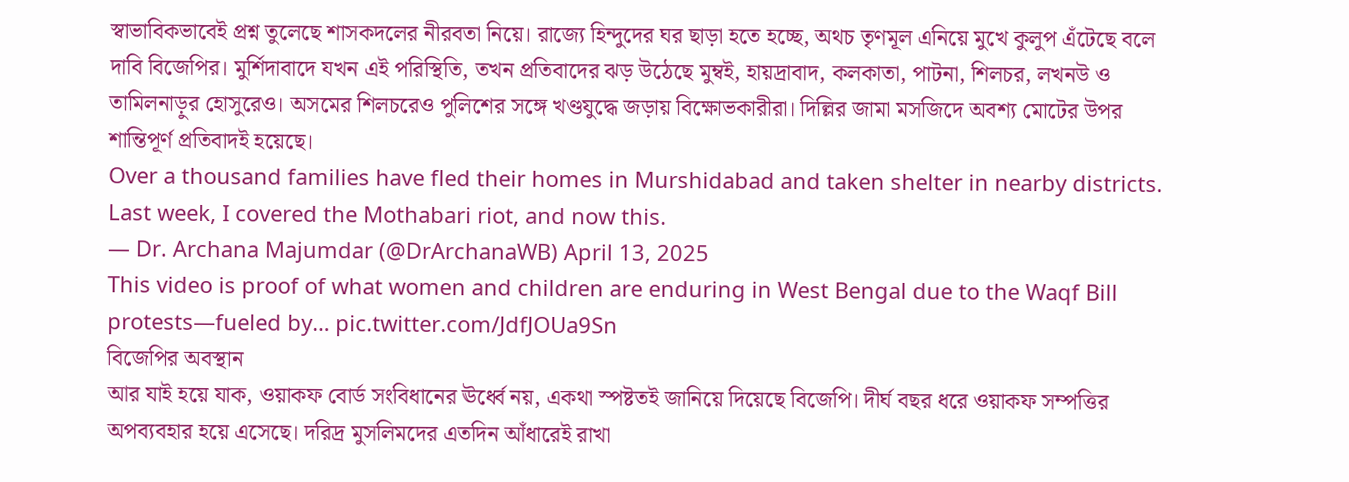স্বাভাবিকভাবেই প্রশ্ন তুলেছে শাসকদলের নীরবতা নিয়ে। রাজ্যে হিন্দুদের ঘর ছাড়া হতে হচ্ছে, অথচ তৃণমূল এনিয়ে মুখে কুলুপ এঁটেছে বলে দাবি বিজেপির। মুর্শিদাবাদে যখন এই পরিস্থিতি, তখন প্রতিবাদের ঝড় উঠেছে মুম্বই, হায়দ্রাবাদ, কলকাতা, পাটনা, শিলচর, লখনউ ও তামিলনাড়ুর হোসুরেও। অসমের শিলচরেও পুলিশের সঙ্গে খণ্ডযুদ্ধে জড়ায় বিক্ষোভকারীরা। দিল্লির জামা মসজিদে অবশ্য মোটের উপর শান্তিপূর্ণ প্রতিবাদই হয়েছে।
Over a thousand families have fled their homes in Murshidabad and taken shelter in nearby districts. Last week, I covered the Mothabari riot, and now this.
— Dr. Archana Majumdar (@DrArchanaWB) April 13, 2025
This video is proof of what women and children are enduring in West Bengal due to the Waqf Bill protests—fueled by… pic.twitter.com/JdfJOUa9Sn
বিজেপির অবস্থান
আর যাই হয়ে যাক, ওয়াকফ বোর্ড সংবিধানের ঊর্ধ্বে নয়, একথা স্পষ্টতই জানিয়ে দিয়েছে বিজেপি। দীর্ঘ বছর ধরে ওয়াকফ সম্পত্তির অপব্যবহার হয়ে এসেছে। দরিদ্র মুসলিমদের এতদিন আঁধারেই রাখা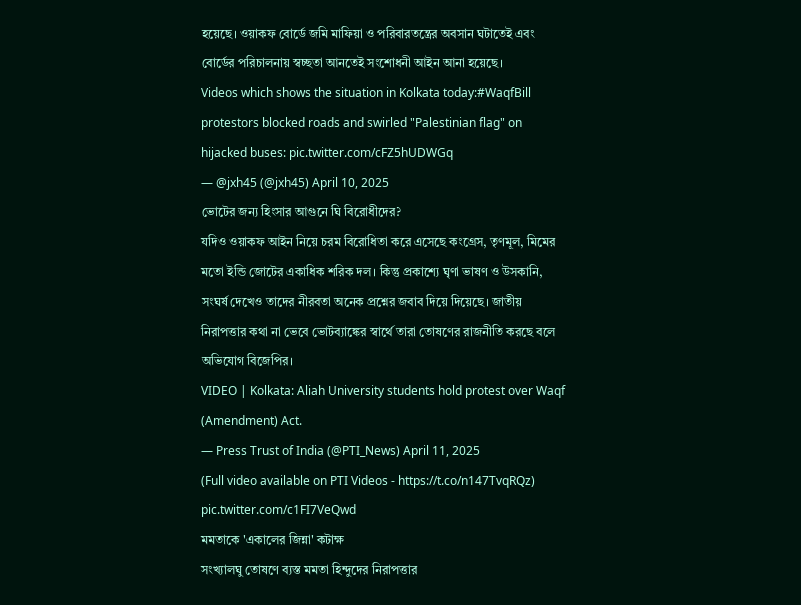হয়েছে। ওয়াকফ বোর্ডে জমি মাফিয়া ও পরিবারতন্ত্রের অবসান ঘটাতেই এবং বোর্ডের পরিচালনায় স্বচ্ছতা আনতেই সংশোধনী আইন আনা হয়েছে।
Videos which shows the situation in Kolkata today:#WaqfBill protestors blocked roads and swirled "Palestinian flag" on hijacked buses: pic.twitter.com/cFZ5hUDWGq
— @jxh45 (@jxh45) April 10, 2025
ভোটের জন্য হিংসার আগুনে ঘি বিরোধীদের?
যদিও ওয়াকফ আইন নিয়ে চরম বিরোধিতা করে এসেছে কংগ্রেস, তৃণমূল, মিমের মতো ইন্ডি জোটের একাধিক শরিক দল। কিন্তু প্রকাশ্যে ঘৃণা ভাষণ ও উসকানি, সংঘর্ষ দেখেও তাদের নীরবতা অনেক প্রশ্নের জবাব দিয়ে দিয়েছে। জাতীয় নিরাপত্তার কথা না ভেবে ভোটব্যাঙ্কের স্বার্থে তারা তোষণের রাজনীতি করছে বলে অভিযোগ বিজেপির।
VIDEO | Kolkata: Aliah University students hold protest over Waqf (Amendment) Act.
— Press Trust of India (@PTI_News) April 11, 2025
(Full video available on PTI Videos - https://t.co/n147TvqRQz) pic.twitter.com/c1FI7VeQwd
মমতাকে 'একালের জিন্না' কটাক্ষ
সংখ্যালঘু তোষণে ব্যস্ত মমতা হিন্দুদের নিরাপত্তার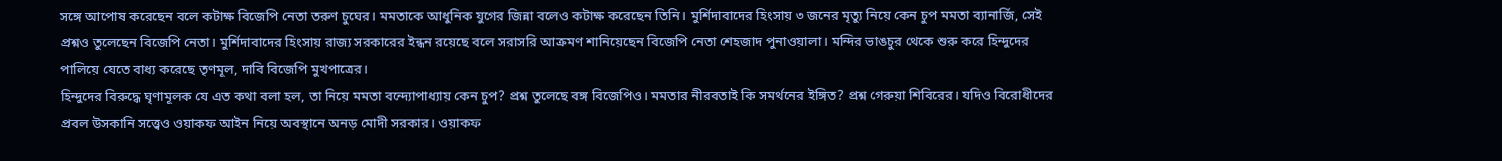সঙ্গে আপোষ করেছেন বলে কটাক্ষ বিজেপি নেতা তরুণ চুঘের। মমতাকে আধুনিক যুগের জিন্না বলেও কটাক্ষ করেছেন তিনি। মুর্শিদাবাদের হিংসায় ৩ জনের মৃত্যু নিয়ে কেন চুপ মমতা ব্যানার্জি, সেই প্রশ্নও তুলেছেন বিজেপি নেতা। মুর্শিদাবাদের হিংসায় রাজ্য সরকারের ইন্ধন রয়েছে বলে সরাসরি আক্রমণ শানিয়েছেন বিজেপি নেতা শেহজাদ পুনাওয়ালা। মন্দির ভাঙচুর থেকে শুরু করে হিন্দুদের পালিয়ে যেতে বাধ্য করেছে তৃণমূল, দাবি বিজেপি মুখপাত্রের।
হিন্দুদের বিরুদ্ধে ঘৃণামূলক যে এত কথা বলা হল, তা নিয়ে মমতা বন্দ্যোপাধ্যায় কেন চুপ? প্রশ্ন তুলেছে বঙ্গ বিজেপিও। মমতার নীরবতাই কি সমর্থনের ইঙ্গিত? প্রশ্ন গেরুয়া শিবিরের। যদিও বিরোধীদের প্রবল উসকানি সত্ত্বেও ওয়াকফ আইন নিয়ে অবস্থানে অনড় মোদী সরকার। ওয়াকফ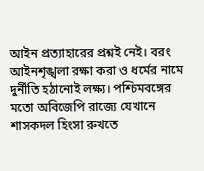আইন প্রত্যাহারের প্রশ্নই নেই। বরং আইনশৃঙ্খলা রক্ষা করা ও ধর্মের নামে দুর্নীতি হঠানোই লক্ষ্য। পশ্চিমবঙ্গের মতো অবিজেপি রাজ্যে যেখানে শাসকদল হিংসা রুখতে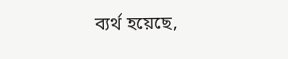ব্যর্থ হয়েছে,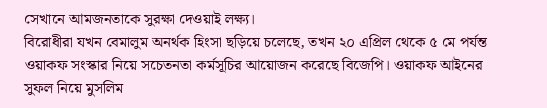সেখানে আমজনতাকে সুরক্ষা দেওয়াই লক্ষ্য।
বিরোধীরা যখন বেমালুম অনর্থক হিংসা ছড়িয়ে চলেছে, তখন ২০ এপ্রিল থেকে ৫ মে পর্যন্ত ওয়াকফ সংস্কার নিয়ে সচেতনতা কর্মসূচির আয়োজন করেছে বিজেপি। ওয়াকফ আইনের সুফল নিয়ে মুসলিম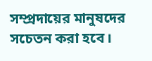সম্প্রদায়ের মানুষদের সচেতন করা হবে।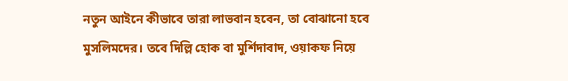নতুন আইনে কীভাবে তারা লাভবান হবেন, তা বোঝানো হবে মুসলিমদের। তবে দিল্লি হোক বা মুর্শিদাবাদ, ওয়াকফ নিয়ে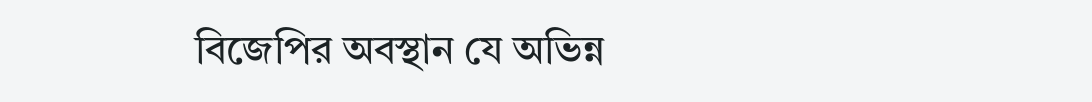বিজেপির অবস্থান যে অভিন্ন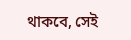থাকবে, সেই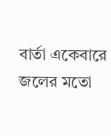বার্তা একেবারে জলের মতো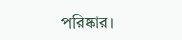পরিষ্কার।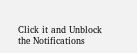Click it and Unblock the Notifications